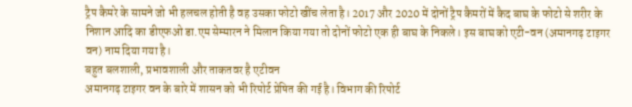ट्रैप कैमरे के सामने जो भी हलचल होती है वह उसका फोटो खींच लेता है। 2017 और 2020 में दोनों ट्रैप कैमरों में कैद बाघ के फोटो से शरीर के निशान आदि का डीएफओ डा.एम सेम्मारन ने मिलान किया गया तो दोनों फोटो एक ही बाघ के निकले। इस बाघ को एटी-वन (अमानगढ़ टाइगर वन) नाम दिया गया है।
बहुत बलशाली, प्रभावशाली और ताकतवर है एटीवन
अमानगढ़ टाइगर वन के बारे में शासन को भी रिपोर्ट प्रेषित की गई है। विभाग की रिपोर्ट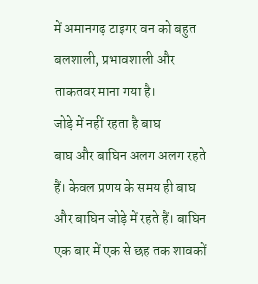में अमानगढ़ टाइगर वन को बहुत बलशाली, प्रभावशाली और ताकतवर माना गया है।
जोड़े में नहीं रहता है बाघ
बाघ और बाघिन अलग अलग रहते हैं। केवल प्रणय के समय ही बाघ और बाघिन जोड़े में रहते हैं। बाघिन एक बार में एक से छह तक शावकों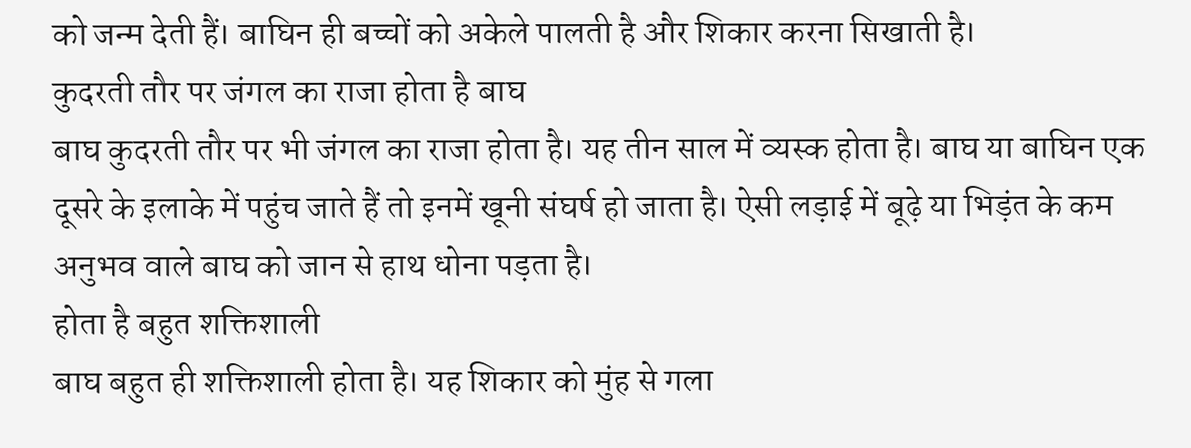को जन्म देती हैं। बाघिन ही बच्चों को अकेले पालती है और शिकार करना सिखाती है।
कुदरती तौर पर जंगल का राजा होता है बाघ
बाघ कुदरती तौर पर भी जंगल का राजा होता है। यह तीन साल में व्यस्क होता है। बाघ या बाघिन एक दूसरे के इलाके में पहुंच जाते हैं तो इनमें खूनी संघर्ष हो जाता है। ऐसी लड़ाई में बूढ़े या भिड़ंत के कम अनुभव वाले बाघ को जान से हाथ धोना पड़ता है।
होता है बहुत शक्तिशाली
बाघ बहुत ही शक्तिशाली होता है। यह शिकार को मुंह से गला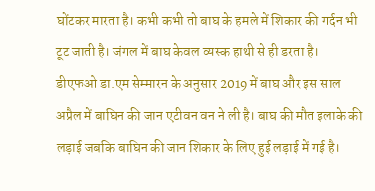घोंटकर मारता है। कभी कभी तो बाघ के हमले में शिकार की गर्दन भी टूट जाती है। जंगल में बाघ केवल व्यस्क हाथी से ही डरता है।
डीएफओ डा.एम सेम्मारन के अनुसार 2019 में बाघ और इस साल अप्रैल में बाघिन की जान एटीवन वन ने ली है। बाघ की मौत इलाके की लड़ाई जबकि बाघिन की जान शिकार के लिए हुई लड़ाई में गई है।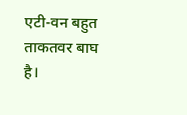एटी-वन बहुत ताकतवर बाघ है।